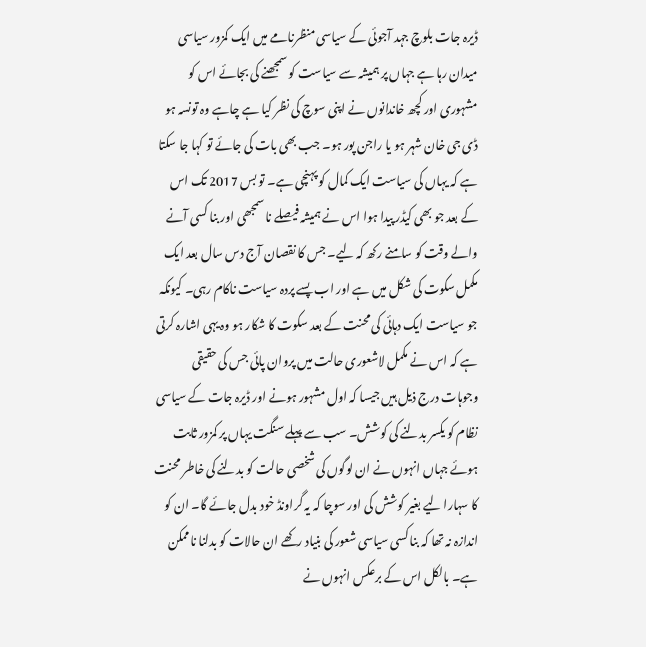ڈیرہ جات بلوچ جہد آجوئی کے سیاسی منظرنامے میں ایک کمزور سیاسی میدان رہا ہے جہاں پر ہمیشہ سے سیاست کو سمجھنے کی بجائے اس کو مشہوری اور کچھ خاندانوں نے اپنی سوچ کی نظر کیا ہے چاہے وہ تونسہ ہو ڈی جی خان شہر ہو یا راجن پور ہو۔ جب بھی بات کی جائے تو کہا جا سکتا ہے کہ یہاں کی سیاست ایک کمال کو پہنچی ہے۔ تو بس 2017 تک اس کے بعد جو بھی کیڈر پیدا ہوا اس نے ہمیشہ فیصلے نا سمجھی اور بنا کسی آنے والے وقت کو سامنے رکھ کہ لیے۔ جس کا نقصان آج دس سال بعد ایک مکمل سکوت کی شکل میں ہے اور اب پسے پردہ سیاست ناکام رہی۔ کیونکہ جو سیاست ایک دہائی کی محنت کے بعد سکوت کا شکار ہو وہ یہی اشارہ کرتی ہے کہ اس نے مکمل لاشعوری حالت میں پروان پائی جس کی حقیقی وجوہات درج ذیل ہیں جیسا کہ اول مشہور ہونے اور ڈیرہ جات کے سیاسی نظام کو یکسر بدلنے کی کوشش۔ سب سے پہلے سنگت یہاں پر کمزور ثابت ہوئے جہاں انہوں نے ان لوگوں کی شخصی حالت کو بدلنے کی خاطر محنت کا سہارا لیے بغیر کوشش کی اور سوچا کہ یہ گراونڈ خود بدل جائے گا۔ ان کو اندازہ نہ تھا کہ بنا کسی سیاسی شعور کی بنیاد رکھے ان حالات کو بدلنا ناممکن ہے۔ بالکل اس کے برعکس انہوں نے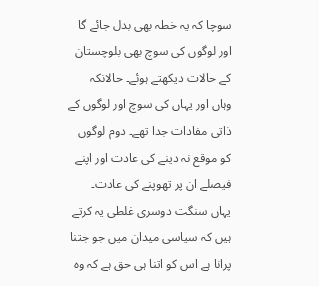سوچا کہ یہ خطہ بھی بدل جائے گا اور لوگوں کی سوچ بھی بلوچستان کے حالات دیکھتے ہوئے۔ حالانکہ وہاں اور یہاں کی سوچ اور لوگوں کے ذاتی مفادات جدا تھے۔ دوم لوگوں کو موقع نہ دینے کی عادت اور اپنے فیصلے ان پر تھوپنے کی عادت۔ یہاں سنگت دوسری غلطی یہ کرتے ہیں کہ سیاسی میدان میں جو جتنا پرانا ہے اس کو اتنا ہی حق ہے کہ وہ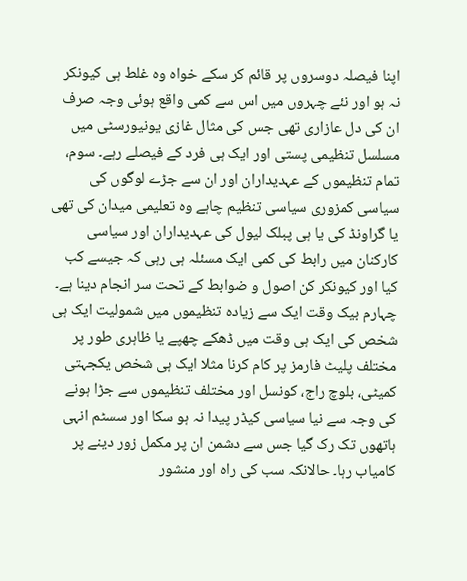اپنا فیصلہ دوسروں پر قائم کر سکے خواہ وہ غلط ہی کیونکر نہ ہو اور نئے چہروں میں اس سے کمی واقع ہوئی وجہ صرف ان کی دل عازاری تھی جس کی مثال غازی یونیورسٹی میں مسلسل تنظیمی پستی اور ایک ہی فرد کے فیصلے رہے۔ سوم، تمام تنظیموں کے عہدیداران اور ان سے جڑے لوگوں کی سیاسی کمزوری سیاسی تنظیم چاہے وہ تعلیمی میدان کی تھی یا گراونڈ کی یا ہی پبلک لیول کی عہدیداران اور سیاسی کارکنان میں رابط کی کمی ایک مسئلہ ہی رہی کہ جیسے کب کیا اور کیونکر کن اصول و ضوابط کے تحت سر انجام دینا ہے۔ چہارم بیک وقت ایک سے زیادہ تنظیموں میں شمولیت ایک ہی شخص کی ایک ہی وقت میں ڈھکے چھپے یا ظاہری طور پر مختلف پلیٹ فارمز پر کام کرنا مثلا ایک ہی شخص یکجہتی کمیٹی، بلوچ راج، کونسل اور مختلف تنظیموں سے جڑا ہونے کی وجہ سے نیا سیاسی کیڈر پیدا نہ ہو سکا اور سسٹم انہی ہاتھوں تک رک گیا جس سے دشمن ان پر مکمل زور دینے پر کامیاب رہا۔ حالانکہ سب کی راہ اور منشور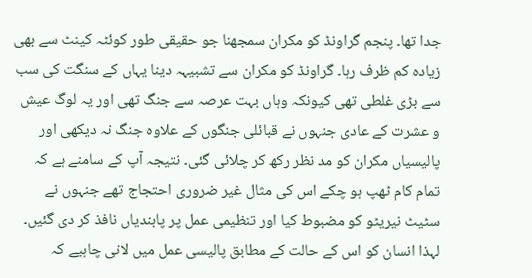جدا تھا۔ پنجم گراونڈ کو مکران سمجھنا جو حقیقی طور کوئٹہ کینٹ سے بھی زیادہ کم ظرف رہا۔ گراونڈ کو مکران سے تشبیہہ دینا یہاں کے سنگت کی سب سے بڑی غلطی تھی کیونکہ وہاں بہت عرصہ سے جنگ تھی اور یہ لوگ عیش و عشرت کے عادی جنہوں نے قبائلی جنگوں کے علاوہ جنگ نہ دیکھی اور پالیسیاں مکران کو مد نظر رکھ کر چلائی گئی۔ نتیجہ آپ کے سامنے ہے کہ تمام کام ٹھپ ہو چکے اس کی مثال غیر ضروری احتجاج تھے جنہوں نے سٹیٹ نیریٹو کو مضبوط کیا اور تنظیمی عمل پر پابندیاں نافذ کر دی گئیں۔ لہذا انسان کو اس کے حالت کے مطابق پالیسی عمل میں لانی چاہیے کہ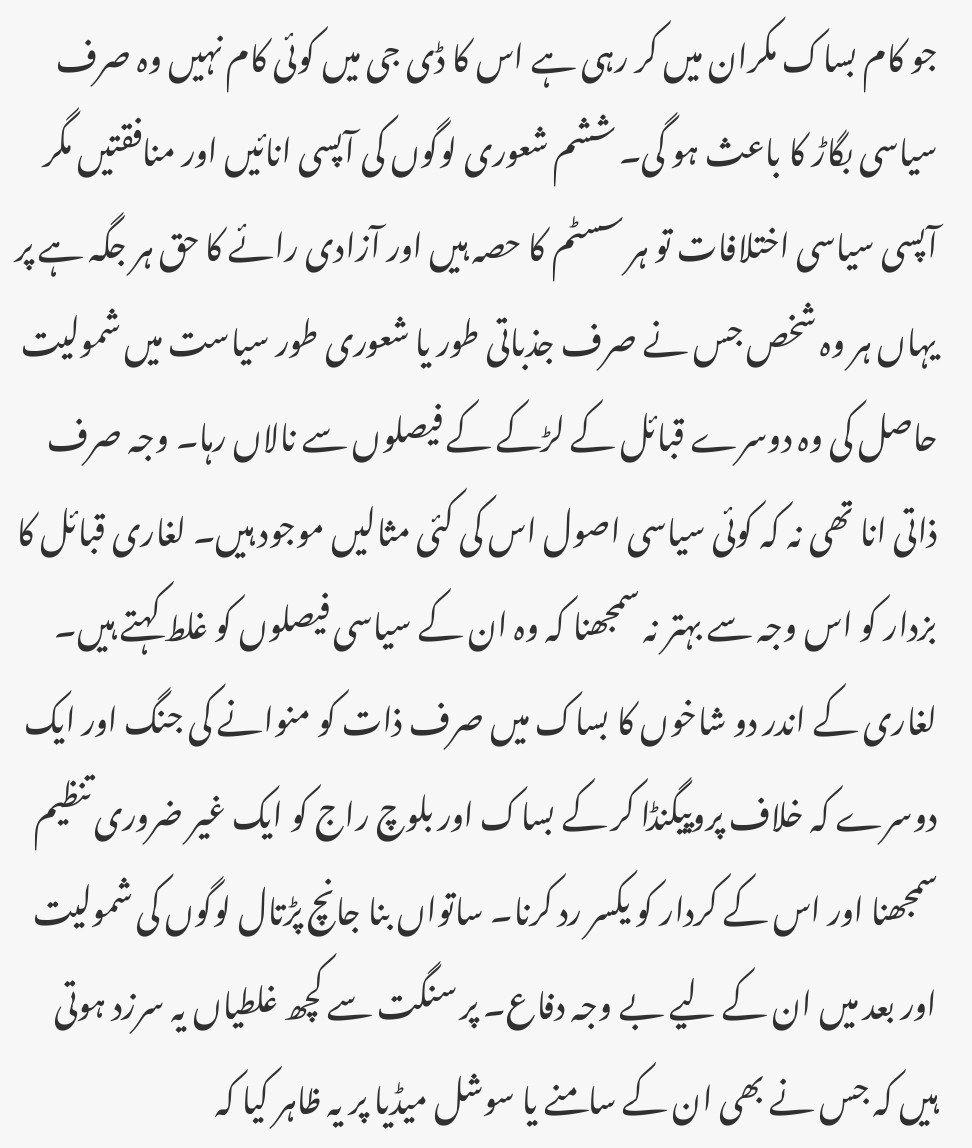جو کام بساک مکران میں کر رہی ہے اس کا ڈی جی میں کوئی کام نہیں وہ صرف سیاسی بگاڑ کا باعث ہو گی۔ ششم شعوری لوگوں کی آپسی انائیں اور منافقتیں مگر آپسی سیاسی اختلافات تو ہر سسٹم کا حصہ ہیں اور آزادی رائے کا حق ہر جگہ ہے پر یہاں ہر وہ شخص جس نے صرف جذباتی طور یا شعوری طور سیاست میں شمولیت حاصل کی وہ دوسرے قبائل کے لڑکے کے فیصلوں سے نالاں رہا۔ وجہ صرف ذاتی انا تھی نہ کہ کوئی سیاسی اصول اس کی کئی مثالیں موجود ہیں۔ لغاری قبائل کا بزدار کو اس وجہ سے بہتر نہ سمجھنا کہ وہ ان کے سیاسی فیصلوں کو غلط کہتے ہیں۔ لغاری کے اندر دو شاخوں کا بساک میں صرف ذات کو منوانے کی جنگ اور ایک دوسرے کہ خلاف پروپیگنڈا کر کے بساک اور بلوچ راج کو ایک غیر ضروری تنظیم سمجھنا اور اس کے کردار کو یکسر رد کرنا۔ ساتواں بنا جانچ پڑتال لوگوں کی شمولیت اور بعد میں ان کے لیے بے وجہ دفاع۔ پر سنگت سے کچھ غلطیاں یہ سرزد ہوتی ہیں کہ جس نے بھی ان کے سامنے یا سوشل میڈیا پر یہ ظاہر کیا کہ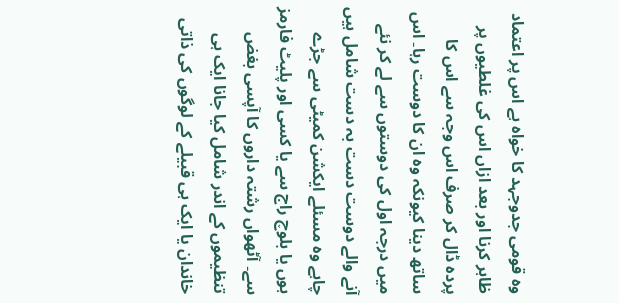وہ قومی جدوجہد کا خواہ ہے اس پر اعتماد ظاہر کرنا اور بعد ازاں اس کی غلطیوں پر پردہ ڈال کر صرف اس وجہ سے اس کا ساتھ دینا کیونکہ وہ ان کا دوست رہا۔ اس میں درجہ اول کی دوستوں سے لے کر نئے آنے والے دوست دست بہ دست شامل ہیں چاہے وہ مسئلے ایکشن کمیٹی سے جڑے ہوں یا بلوچ راج سے یا کسی اور پلیٹ فارمز سے۔ آٹھواں رشتہ داروں کا آپسی بغض تنظیموں کے اندر شامل کیا جانا ایک ہی خاندان یا ایک ہی قبیلے کے لوگوں کی ذاتی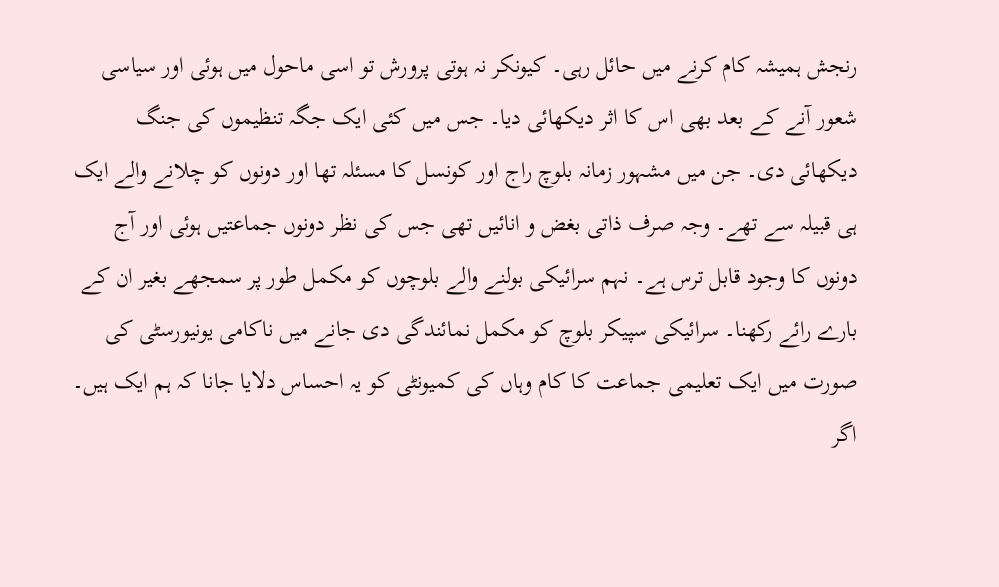رنجش ہمیشہ کام کرنے میں حائل رہی۔ کیونکر نہ ہوتی پرورش تو اسی ماحول میں ہوئی اور سیاسی شعور آنے کے بعد بھی اس کا اثر دیکھائی دیا۔ جس میں کئی ایک جگہ تنظیموں کی جنگ دیکھائی دی۔ جن میں مشہور زمانہ بلوچ راج اور کونسل کا مسئلہ تھا اور دونوں کو چلانے والے ایک ہی قبیلہ سے تھے۔ وجہ صرف ذاتی بغض و انائیں تھی جس کی نظر دونوں جماعتیں ہوئی اور آج دونوں کا وجود قابل ترس ہے۔ نہم سرائیکی بولنے والے بلوچوں کو مکمل طور پر سمجھے بغیر ان کے بارے رائے رکھنا۔ سرائیکی سپیکر بلوچ کو مکمل نمائندگی دی جانے میں ناکامی یونیورسٹی کی صورت میں ایک تعلیمی جماعت کا کام وہاں کی کمیونٹی کو یہ احساس دلایا جانا کہ ہم ایک ہیں۔ اگر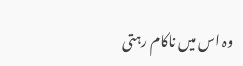وہ اس میں ناکام رہتی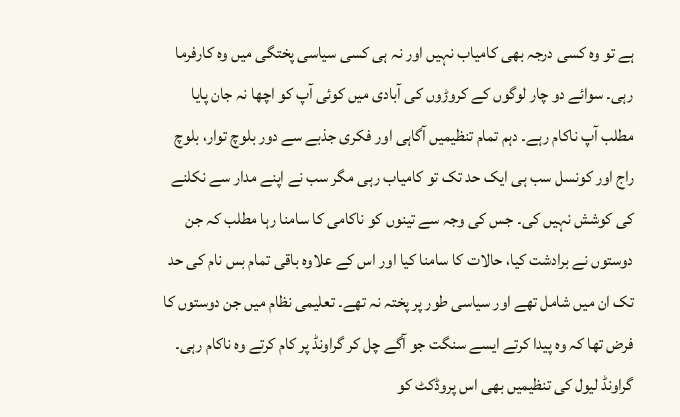ہے تو وہ کسی درجہ بھی کامیاب نہیں اور نہ ہی کسی سیاسی پختگی میں وہ کارفرما رہی۔ سوائے دو چار لوگوں کے کروڑوں کی آبادی میں کوئی آپ کو اچھا نہ جان پایا مطلب آپ ناکام رہے۔ دہم تمام تنظیمیں آگاہی اور فکری جذبے سے دور بلوچ توار، بلوچ راج اور کونسل سب ہی ایک حد تک تو کامیاب رہی مگر سب نے اپنے مدار سے نکلنے کی کوشش نہیں کی۔ جس کی وجہ سے تینوں کو ناکامی کا سامنا رہا مطلب کہ جن دوستوں نے برادشت کیا، حالات کا سامنا کیا اور اس کے علاوہ باقی تمام بس نام کی حد تک ان میں شامل تھے اور سیاسی طور پر پختہ نہ تھے۔ تعلیمی نظام میں جن دوستوں کا فرض تھا کہ وہ پیدا کرتے ایسے سنگت جو آگے چل کر گراونڈ پر کام کرتے وہ ناکام رہی۔ گراونڈ لیول کی تنظیمیں بھی اس پروڈکٹ کو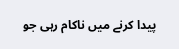پیدا کرنے میں ناکام رہی جو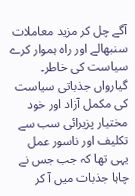آگے چل کر مزید معاملات سنبھالے اور راہ ہموار کرے سیاست کی خاطر۔ گیارواں جذباتی سیاست کی مکمل آزاد اور خود مختیار پزیرائی سب سے تکلیف اور ناسور عمل یہی تھا کہ جب جس نے چاہا جذبات میں آ کر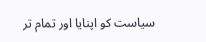سیاست کو اپنایا اور تمام تر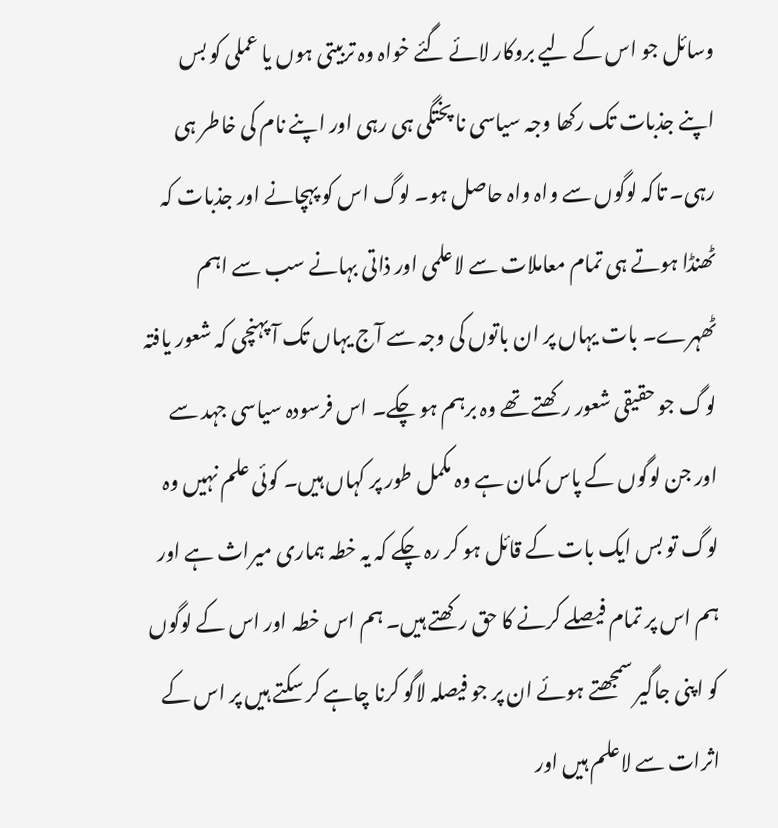وسائل جو اس کے لیے بروکار لائے گئے خواہ وہ تربیتی ہوں یا عملی کو بس اپنے جذبات تک رکھا وجہ سیاسی نا پختگی ہی رہی اور اپنے نام کی خاطر ہی رہی۔ تاکہ لوگوں سے واہ واہ حاصل ہو۔ لوگ اس کو پہچانے اور جذبات کہ ٹھنڈا ہوتے ہی تمام معاملات سے لاعلمی اور ذاتی بہانے سب سے اہم ٹھہرے۔ بات یہاں پر ان باتوں کی وجہ سے آج یہاں تک آ پہنچی کہ شعور یافتہ لوگ جو حقیقی شعور رکھتے تھے وہ برہم ہو چکے۔ اس فرسودہ سیاسی جہد سے اور جن لوگوں کے پاس کمان ہے وہ مکمل طور پر کہاں ہیں۔ کوئی علم نہیں وہ لوگ تو بس ایک بات کے قائل ہو کر رہ چکے کہ یہ خطہ ہماری میراث ہے اور ہم اس پر تمام فیصلے کرنے کا حق رکھتے ہیں۔ ہم اس خطہ اور اس کے لوگوں کو اپنی جاگیر سمجھتے ہوئے ان پر جو فیصلہ لاگو کرنا چاہے کر سکتے ہیں پر اس کے اثرات سے لاعلم ہیں اور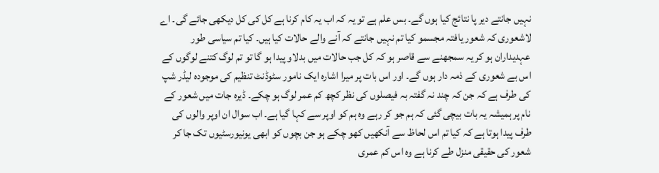نہیں جانتے دیر پا نتائج کیا ہوں گے۔ بس علم ہے تو یہ کہ اب یہ کام کرنا ہے کل کی کل دیکھی جائے گی۔ اے لاشعوری کہ شعور یافتہ مجسمو کیا تم نہیں جانتے کہ آنے والے حالات کیا ہیں۔ کیا تم سیاسی طور عہدیداران ہو کر یہ سمجھنے سے قاصر ہو کہ کل جب حالات میں بدلاو پیدا ہو گا تو تم لوگ کتنے لوگوں کے اس بے شعوری کے ذمہ دار ہوں گے۔ اور اس بات پر میرا اشارہ ایک نامور سٹوڈنٹ تنظیم کی موجودہ لیڈر شپ کی طرف ہے کہ جن کہ چند نہ گفتہ بہ فیصلوں کی نظر کچھ کم عمر لوگ ہو چکے۔ ڈیرہ جات میں شعور کے نام پر ہمیشہ یہ بات بیچی گئی کہ ہم جو کر رہے وہ ہم کو اوپر سے کہا گیا ہے۔ اب سوال ان اوپر والوں کی طرف پیدا ہوتا ہے کہ کیا تم اس لحاظ سے آنکھیں کھو چکے ہو جن بچوں کو ابھی یونیورسٹیوں تک جا کر شعور کی حقیقی منزل طے کرنا ہے وہ اس کم عمری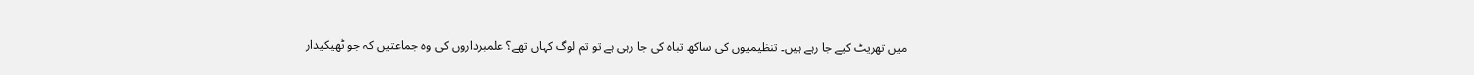میں تھریٹ کیے جا رہے ہیں۔ تنظیمیوں کی ساکھ تباہ کی جا رہی ہے تو تم لوگ کہاں تھے؟ علمبرداروں کی وہ جماعتیں کہ جو ٹھیکیدار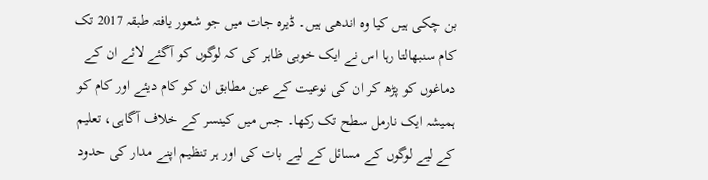بن چکی ہیں کیا وہ اندھی ہیں۔ ڈیرہ جات میں جو شعور یافتہ طبقہ 2017 تک کام سنبھالتا رہا اس نے ایک خوبی ظاہر کی کہ لوگوں کو آگئے لائے ان کے دماغوں کو پڑھ کر ان کی نوعیت کے عین مطابق ان کو کام دیئے اور کام کو ہمیشہ ایک نارمل سطح تک رکھا۔ جس میں کینسر کے خلاف آگاہی، تعلیم کے لیے لوگوں کے مسائل کے لیے بات کی اور ہر تنظیم اپنے مدار کی حدود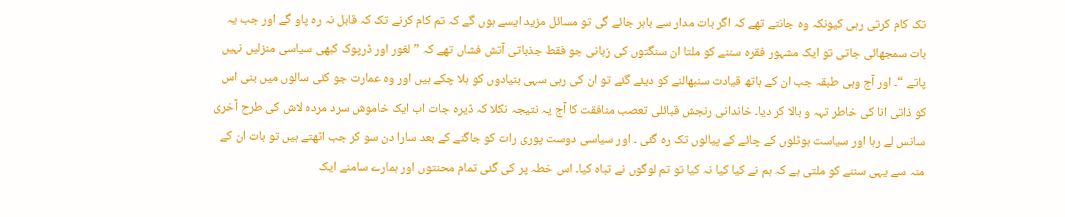تک کام کرتی رہی کیونکہ وہ جانتے تھے کہ اگر بات مدار سے باہر جائے گی تو مسائل مزید ایسے ہوں گے کہ تم کام کرنے تک کہ قابل نہ رہ پاو گے اور جب یہ بات سمجھائی جاتی تو ایک مشہور فقرہ سننے کو ملتا ان سنگتوں کی زبانی جو فقط جذباتی آتش فشاں تھے کہ ” لغور اور ڈرپوک کبھی سیاسی منزلیں نہیں پاتے “۔ اور آج وہی طبقہ جب ان کے ہاتھ قیادت سنبھالنے کو دیئے گئے تو ان کی رہی سہی بنیادوں کو ہلا چکے ہیں اور وہ عمارت جو کئی سالوں میں بنی اس کو ذاتی انا کی خاطر تہہ و بالا کر دیا۔ خاندانی رنجش قبائلی تعصب منافقت کا آج یہ نتیجہ نکلا کہ ڈیرہ جات اب ایک خاموش سرد مردہ لاش کی طرح آخری سانس لے رہا اور سیاست ہوٹلوں کے چائے کے پیالوں تک رہ گئی ۔ اور سیاسی دوست پوری رات کو جاگنے کے بعد سارا دن سو کر جب اٹھتے ہیں تو بات ان کے منہ سے یہی سننے کو ملتی ہے کہ ہم نے کیا کیا نہ کیا تو تم لوگوں نے تباہ کیا۔ اس خطہ پر کی گئی تمام محنتوں اور ہمارے سامنے ایک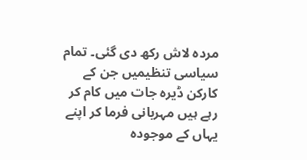مردہ لاش رکھ دی گئی۔ تمام سیاسی تنظیمیں جن کے کارکن ڈیرہ جات میں کام کر رہے ہیں مہربانی فرما کر اپنے یہاں کے موجودہ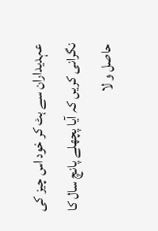عہدیداران سے ہٹ کر خود اس چیز کی نگرانی کریں کہ آیا پچھلے پانچ سال کا حاصل و لا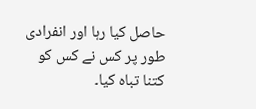حاصل کیا رہا اور انفرادی طور پر کس نے کس کو کتنا تباہ کیا۔